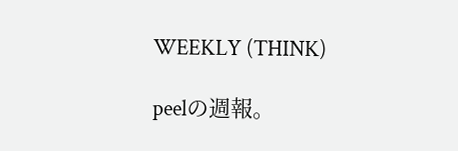WEEKLY (THINK)

peelの週報。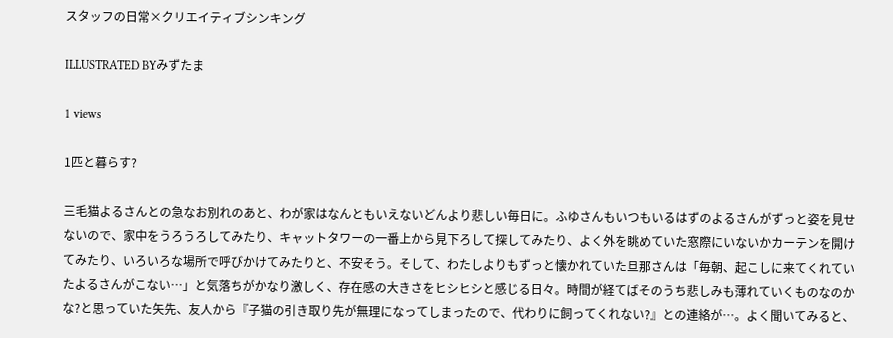スタッフの日常×クリエイティブシンキング

ILLUSTRATED BYみずたま

1 views

1匹と暮らす?

三毛猫よるさんとの急なお別れのあと、わが家はなんともいえないどんより悲しい毎日に。ふゆさんもいつもいるはずのよるさんがずっと姿を見せないので、家中をうろうろしてみたり、キャットタワーの一番上から見下ろして探してみたり、よく外を眺めていた窓際にいないかカーテンを開けてみたり、いろいろな場所で呼びかけてみたりと、不安そう。そして、わたしよりもずっと懐かれていた旦那さんは「毎朝、起こしに来てくれていたよるさんがこない…」と気落ちがかなり激しく、存在感の大きさをヒシヒシと感じる日々。時間が経てばそのうち悲しみも薄れていくものなのかな?と思っていた矢先、友人から『子猫の引き取り先が無理になってしまったので、代わりに飼ってくれない?』との連絡が…。よく聞いてみると、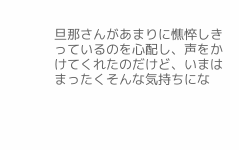旦那さんがあまりに憔悴しきっているのを心配し、声をかけてくれたのだけど、いまはまったくそんな気持ちにな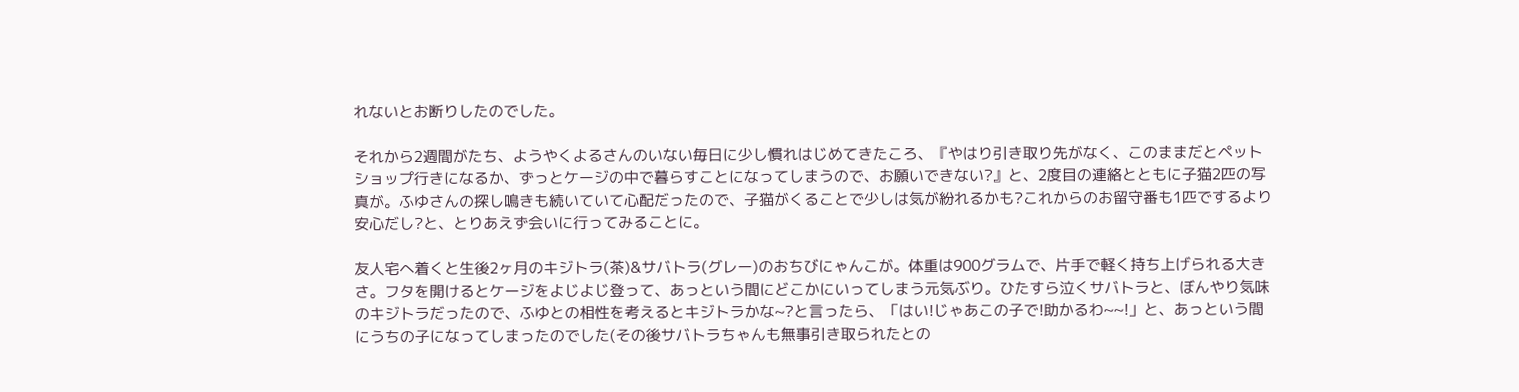れないとお断りしたのでした。

それから2週間がたち、ようやくよるさんのいない毎日に少し慣れはじめてきたころ、『やはり引き取り先がなく、このままだとペットショップ行きになるか、ずっとケージの中で暮らすことになってしまうので、お願いできない?』と、2度目の連絡とともに子猫2匹の写真が。ふゆさんの探し鳴きも続いていて心配だったので、子猫がくることで少しは気が紛れるかも?これからのお留守番も1匹でするより安心だし?と、とりあえず会いに行ってみることに。

友人宅へ着くと生後2ヶ月のキジトラ(茶)&サバトラ(グレー)のおちびにゃんこが。体重は900グラムで、片手で軽く持ち上げられる大きさ。フタを開けるとケージをよじよじ登って、あっという間にどこかにいってしまう元気ぶり。ひたすら泣くサバトラと、ぼんやり気味のキジトラだったので、ふゆとの相性を考えるとキジトラかな~?と言ったら、「はい!じゃあこの子で!助かるわ~~!」と、あっという間にうちの子になってしまったのでした(その後サバトラちゃんも無事引き取られたとの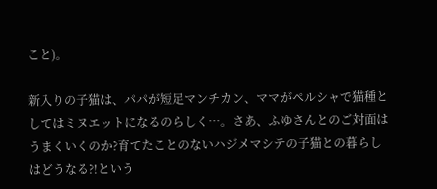こと)。

新入りの子猫は、パパが短足マンチカン、ママがペルシャで猫種としてはミヌエットになるのらしく…。さあ、ふゆさんとのご対面はうまくいくのか?育てたことのないハジメマシテの子猫との暮らしはどうなる?!という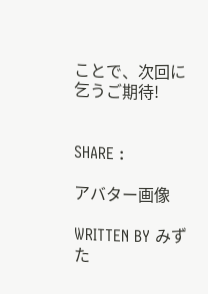ことで、次回に乞うご期待!


SHARE :

アバター画像

WRITTEN BY みずた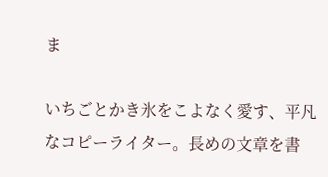ま

いちごとかき氷をこよなく愛す、平凡なコピーライター。長めの文章を書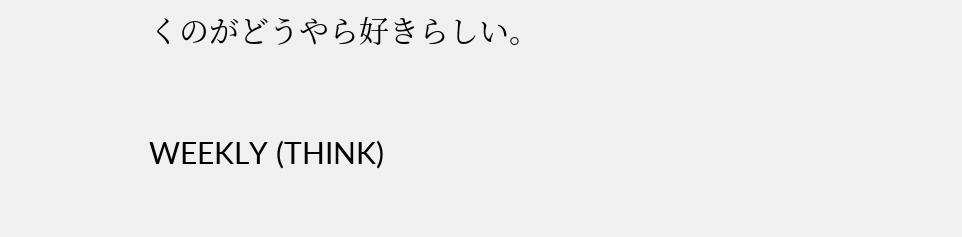くのがどうやら好きらしい。

WEEKLY (THINK)